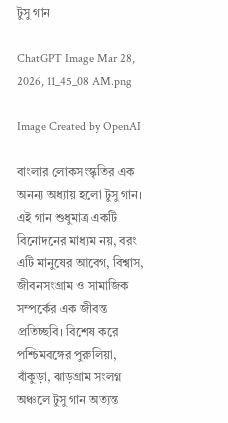টুসু গান

ChatGPT Image Mar 28, 2026, 11_45_08 AM.png

Image Created by OpenAI

বাংলার লোকসংস্কৃতির এক অনন্য অধ্যায় হলো টুসু গান। এই গান শুধুমাত্র একটি বিনোদনের মাধ্যম নয়, বরং এটি মানুষের আবেগ, বিশ্বাস, জীবনসংগ্রাম ও সামাজিক সম্পর্কের এক জীবন্ত প্রতিচ্ছবি। বিশেষ করে পশ্চিমবঙ্গের পুরুলিয়া, বাঁকুড়া, ঝাড়গ্রাম সংলগ্ন অঞ্চলে টুসু গান অত্যন্ত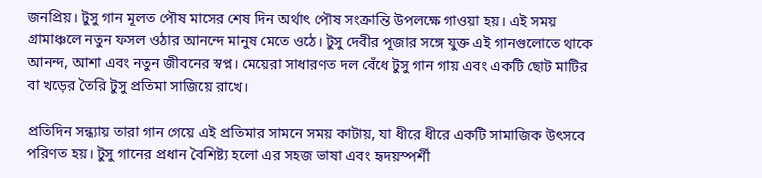জনপ্রিয়। টুসু গান মূলত পৌষ মাসের শেষ দিন অর্থাৎ পৌষ সংক্রান্তি উপলক্ষে গাওয়া হয়। এই সময় গ্রামাঞ্চলে নতুন ফসল ওঠার আনন্দে মানুষ মেতে ওঠে। টুসু দেবীর পূজার সঙ্গে যুক্ত এই গানগুলোতে থাকে আনন্দ, আশা এবং নতুন জীবনের স্বপ্ন। মেয়েরা সাধারণত দল বেঁধে টুসু গান গায় এবং একটি ছোট মাটির বা খড়ের তৈরি টুসু প্রতিমা সাজিয়ে রাখে।

প্রতিদিন সন্ধ্যায় তারা গান গেয়ে এই প্রতিমার সামনে সময় কাটায়, যা ধীরে ধীরে একটি সামাজিক উৎসবে পরিণত হয়। টুসু গানের প্রধান বৈশিষ্ট্য হলো এর সহজ ভাষা এবং হৃদয়স্পর্শী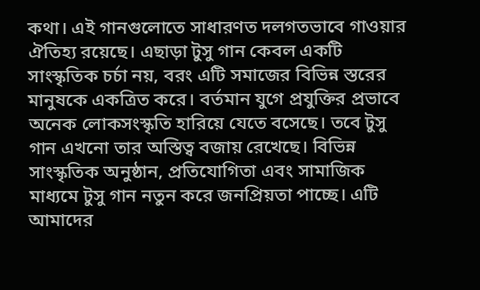কথা। এই গানগুলোতে সাধারণত দলগতভাবে গাওয়ার ঐতিহ্য রয়েছে। এছাড়া টুসু গান কেবল একটি সাংস্কৃতিক চর্চা নয়, বরং এটি সমাজের বিভিন্ন স্তরের মানুষকে একত্রিত করে। বর্তমান যুগে প্রযুক্তির প্রভাবে অনেক লোকসংস্কৃতি হারিয়ে যেতে বসেছে। তবে টুসু গান এখনো তার অস্তিত্ব বজায় রেখেছে। বিভিন্ন সাংস্কৃতিক অনুষ্ঠান, প্রতিযোগিতা এবং সামাজিক মাধ্যমে টুসু গান নতুন করে জনপ্রিয়তা পাচ্ছে। এটি আমাদের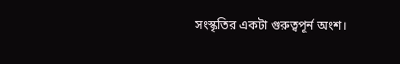সংস্কৃতির একটা গুরুত্বপূর্ন অংশ।